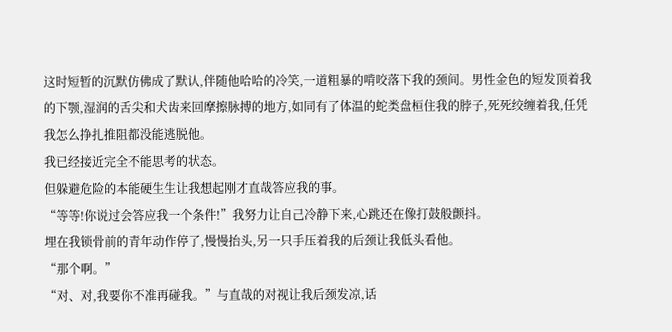这时短暂的沉默仿佛成了默认,伴随他哈哈的冷笑,一道粗暴的啃咬落下我的颈间。男性金色的短发顶着我的下颚,湿润的舌尖和犬齿来回摩擦脉搏的地方,如同有了体温的蛇类盘桓住我的脖子,死死绞缠着我,任凭我怎么挣扎推阻都没能逃脱他。
我已经接近完全不能思考的状态。
但躲避危险的本能硬生生让我想起刚才直哉答应我的事。
“等等!你说过会答应我一个条件!”我努力让自己冷静下来,心跳还在像打鼓般颤抖。
埋在我锁骨前的青年动作停了,慢慢抬头,另一只手压着我的后颈让我低头看他。
“那个啊。”
“对、对,我要你不准再碰我。”与直哉的对视让我后颈发凉,话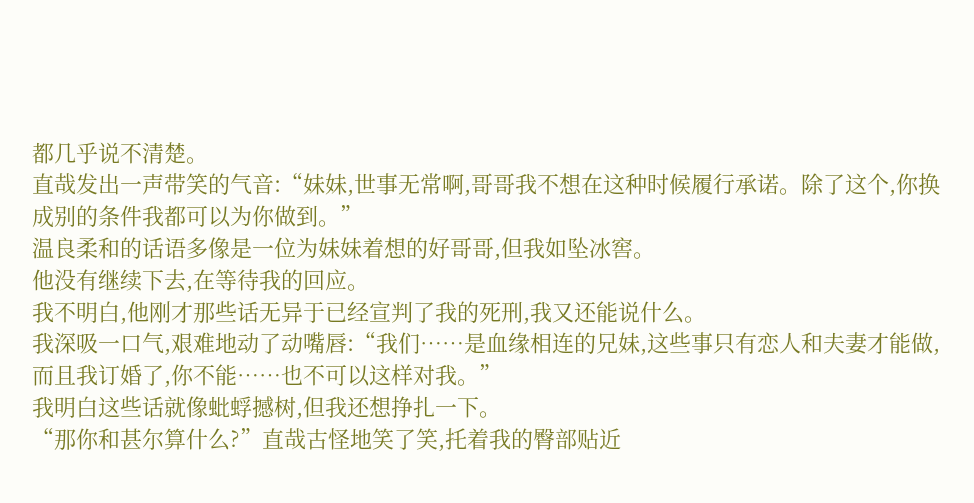都几乎说不清楚。
直哉发出一声带笑的气音:“妹妹,世事无常啊,哥哥我不想在这种时候履行承诺。除了这个,你换成别的条件我都可以为你做到。”
温良柔和的话语多像是一位为妹妹着想的好哥哥,但我如坠冰窖。
他没有继续下去,在等待我的回应。
我不明白,他刚才那些话无异于已经宣判了我的死刑,我又还能说什么。
我深吸一口气,艰难地动了动嘴唇:“我们……是血缘相连的兄妹,这些事只有恋人和夫妻才能做,而且我订婚了,你不能……也不可以这样对我。”
我明白这些话就像蚍蜉撼树,但我还想挣扎一下。
“那你和甚尔算什么?”直哉古怪地笑了笑,托着我的臀部贴近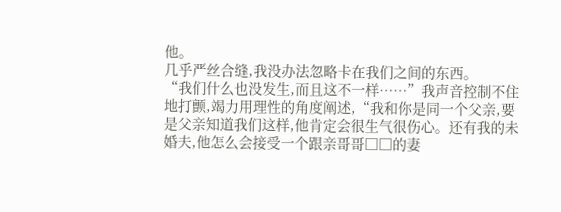他。
几乎严丝合缝,我没办法忽略卡在我们之间的东西。
“我们什么也没发生,而且这不一样……”我声音控制不住地打颤,竭力用理性的角度阐述,“我和你是同一个父亲,要是父亲知道我们这样,他肯定会很生气很伤心。还有我的未婚夫,他怎么会接受一个跟亲哥哥□□的妻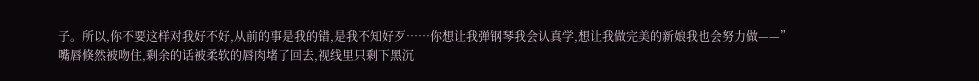子。所以,你不要这样对我好不好,从前的事是我的错,是我不知好歹……你想让我弹钢琴我会认真学,想让我做完美的新娘我也会努力做——”
嘴唇倏然被吻住,剩余的话被柔软的唇肉堵了回去,视线里只剩下黑沉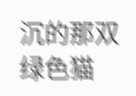沉的那双绿色猫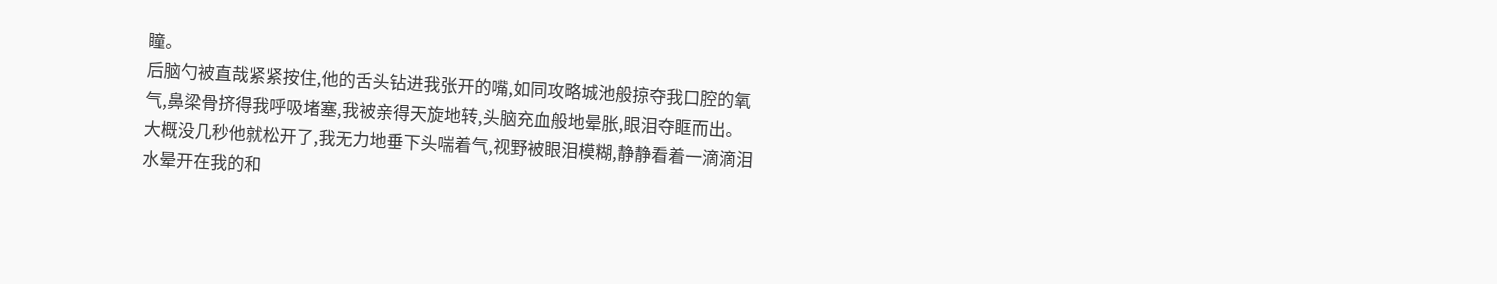瞳。
后脑勺被直哉紧紧按住,他的舌头钻进我张开的嘴,如同攻略城池般掠夺我口腔的氧气,鼻梁骨挤得我呼吸堵塞,我被亲得天旋地转,头脑充血般地晕胀,眼泪夺眶而出。
大概没几秒他就松开了,我无力地垂下头喘着气,视野被眼泪模糊,静静看着一滴滴泪水晕开在我的和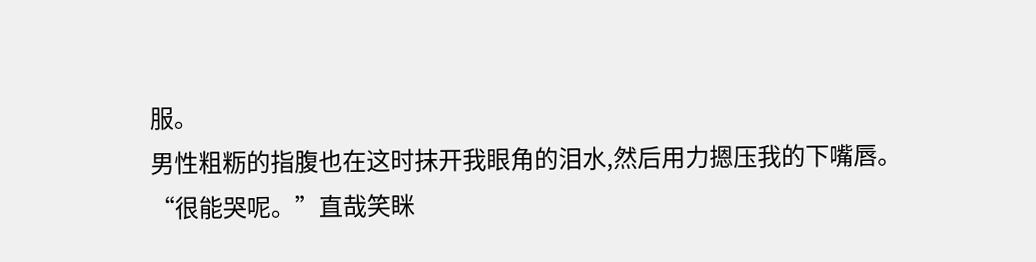服。
男性粗粝的指腹也在这时抹开我眼角的泪水,然后用力摁压我的下嘴唇。
“很能哭呢。”直哉笑眯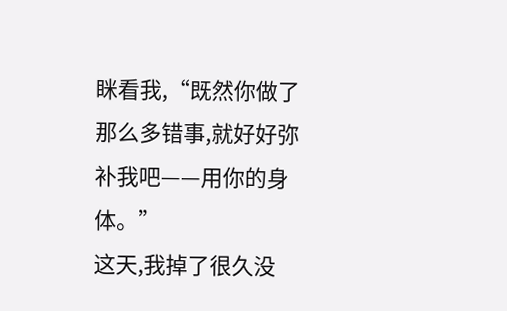眯看我,“既然你做了那么多错事,就好好弥补我吧——用你的身体。”
这天,我掉了很久没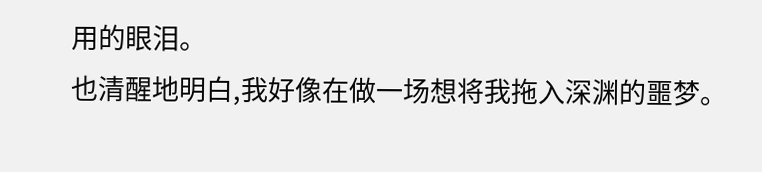用的眼泪。
也清醒地明白,我好像在做一场想将我拖入深渊的噩梦。